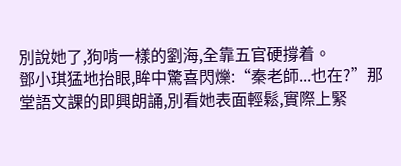別說她了,狗啃一樣的劉海,全靠五官硬撐着。
鄧小琪猛地抬眼,眸中驚喜閃爍:“秦老師...也在?”那堂語文課的即興朗誦,別看她表面輕鬆,實際上緊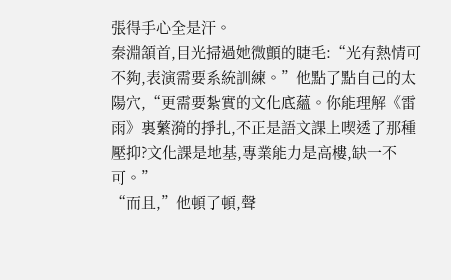張得手心全是汗。
秦淵頷首,目光掃過她微顫的睫毛:“光有熱情可不夠,表演需要系統訓練。”他點了點自己的太陽穴,“更需要紮實的文化底蘊。你能理解《雷雨》裏蘩漪的掙扎,不正是語文課上喫透了那種壓抑?文化課是地基,專業能力是高樓,缺一不可。”
“而且,”他頓了頓,聲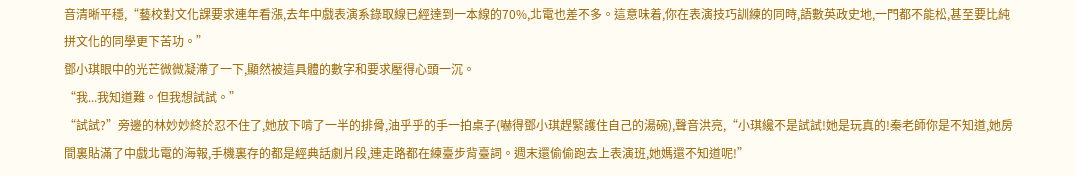音清晰平穩,“藝校對文化課要求連年看漲,去年中戲表演系錄取線已經達到一本線的70%,北電也差不多。這意味着,你在表演技巧訓練的同時,語數英政史地,一門都不能松,甚至要比純拼文化的同學更下苦功。”
鄧小琪眼中的光芒微微凝滯了一下,顯然被這具體的數字和要求壓得心頭一沉。
“我...我知道難。但我想試試。”
“試試?”旁邊的林妙妙終於忍不住了,她放下啃了一半的排骨,油乎乎的手一拍桌子(嚇得鄧小琪趕緊護住自己的湯碗),聲音洪亮,“小琪纔不是試試!她是玩真的!秦老師你是不知道,她房間裏貼滿了中戲北電的海報,手機裏存的都是經典話劇片段,連走路都在練臺步背臺詞。週末還偷偷跑去上表演班,她媽還不知道呢!”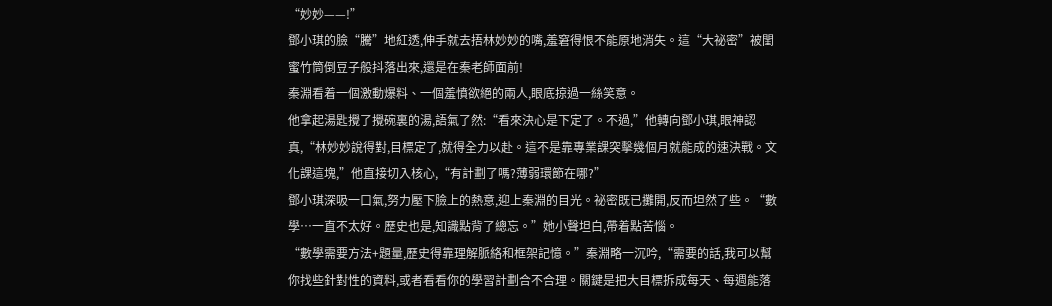“妙妙——!”
鄧小琪的臉“騰”地紅透,伸手就去捂林妙妙的嘴,羞窘得恨不能原地消失。這“大祕密”被閨蜜竹筒倒豆子般抖落出來,還是在秦老師面前!
秦淵看着一個激動爆料、一個羞憤欲絕的兩人,眼底掠過一絲笑意。
他拿起湯匙攪了攪碗裏的湯,語氣了然:“看來決心是下定了。不過,”他轉向鄧小琪,眼神認真,“林妙妙說得對,目標定了,就得全力以赴。這不是靠專業課突擊幾個月就能成的速決戰。文化課這塊,”他直接切入核心,“有計劃了嗎?薄弱環節在哪?”
鄧小琪深吸一口氣,努力壓下臉上的熱意,迎上秦淵的目光。祕密既已攤開,反而坦然了些。“數學…一直不太好。歷史也是,知識點背了總忘。”她小聲坦白,帶着點苦惱。
“數學需要方法+題量,歷史得靠理解脈絡和框架記憶。”秦淵略一沉吟,“需要的話,我可以幫你找些針對性的資料,或者看看你的學習計劃合不合理。關鍵是把大目標拆成每天、每週能落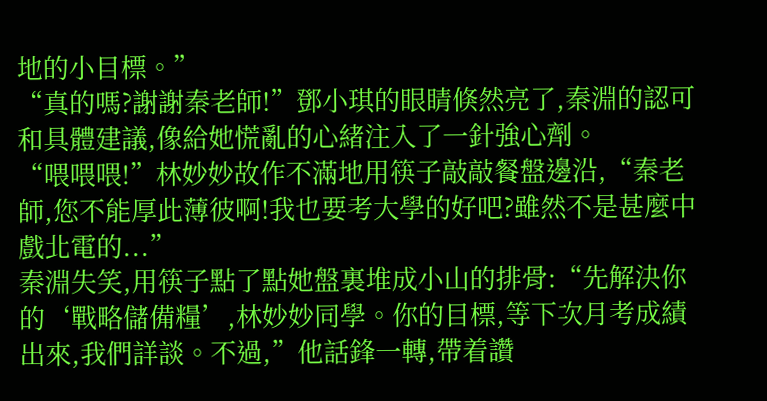地的小目標。”
“真的嗎?謝謝秦老師!”鄧小琪的眼睛倏然亮了,秦淵的認可和具體建議,像給她慌亂的心緒注入了一針強心劑。
“喂喂喂!”林妙妙故作不滿地用筷子敲敲餐盤邊沿,“秦老師,您不能厚此薄彼啊!我也要考大學的好吧?雖然不是甚麼中戲北電的...”
秦淵失笑,用筷子點了點她盤裏堆成小山的排骨:“先解決你的‘戰略儲備糧’,林妙妙同學。你的目標,等下次月考成績出來,我們詳談。不過,”他話鋒一轉,帶着讚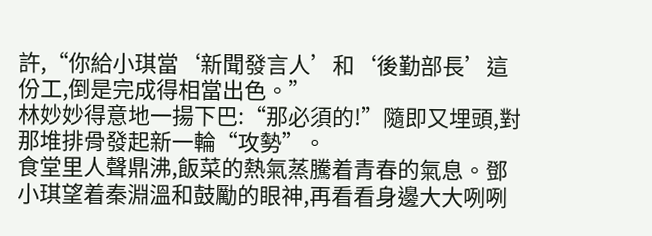許,“你給小琪當‘新聞發言人’和‘後勤部長’這份工,倒是完成得相當出色。”
林妙妙得意地一揚下巴:“那必須的!”隨即又埋頭,對那堆排骨發起新一輪“攻勢”。
食堂里人聲鼎沸,飯菜的熱氣蒸騰着青春的氣息。鄧小琪望着秦淵溫和鼓勵的眼神,再看看身邊大大咧咧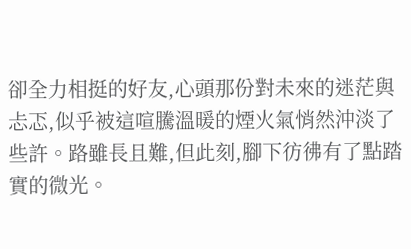卻全力相挺的好友,心頭那份對未來的迷茫與忐忑,似乎被這喧騰溫暖的煙火氣悄然沖淡了些許。路雖長且難,但此刻,腳下彷彿有了點踏實的微光。